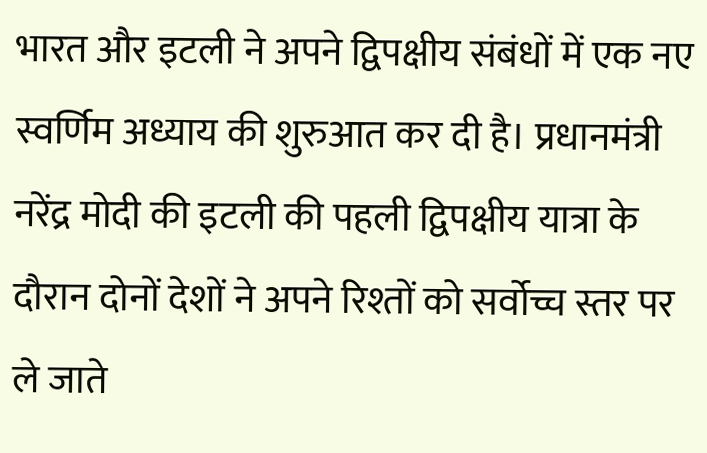भारत और इटली ने अपने द्विपक्षीय संबंधों में एक नए स्वर्णिम अध्याय की शुरुआत कर दी है। प्रधानमंत्री नरेंद्र मोदी की इटली की पहली द्विपक्षीय यात्रा के दौरान दोनों देशों ने अपने रिश्तों को सर्वोच्च स्तर पर ले जाते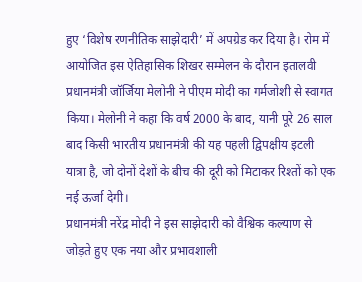हुए ‘विशेष रणनीतिक साझेदारी’ में अपग्रेड कर दिया है। रोम में आयोजित इस ऐतिहासिक शिखर सम्मेलन के दौरान इतालवी प्रधानमंत्री जॉर्जिया मेलोनी ने पीएम मोदी का गर्मजोशी से स्वागत किया। मेलोनी ने कहा कि वर्ष 2000 के बाद, यानी पूरे 26 साल बाद किसी भारतीय प्रधानमंत्री की यह पहली द्विपक्षीय इटली यात्रा है, जो दोनों देशों के बीच की दूरी को मिटाकर रिश्तों को एक नई ऊर्जा देगी।
प्रधानमंत्री नरेंद्र मोदी ने इस साझेदारी को वैश्विक कल्याण से जोड़ते हुए एक नया और प्रभावशाली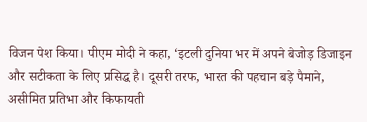विजन पेश किया। पीएम मोदी ने कहा, ‘इटली दुनिया भर में अपने बेजोड़ डिजाइन और सटीकता के लिए प्रसिद्ध है। दूसरी तरफ, भारत की पहचान बड़े पैमाने, असीमित प्रतिभा और किफायती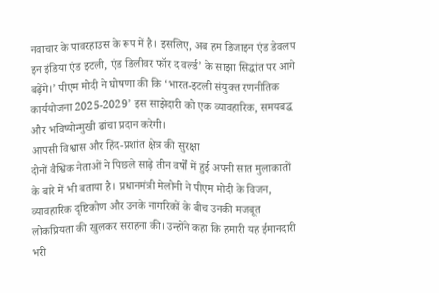नवाचार के पावरहाउस के रूप में है। इसलिए, अब हम डिजाइन एंड डेवलप इन इंडिया एंड इटली, एंड डिलीवर फॉर द वर्ल्ड’ के साझा सिद्धांत पर आगे बढ़ेंगे।’ पीएम मोदी ने घोषणा की कि ‘भारत-इटली संयुक्त रणनीतिक कार्ययोजना 2025-2029’ इस साझेदारी को एक व्यावहारिक, समयबद्ध और भविष्योन्मुखी ढांचा प्रदान करेगी।
आपसी विश्वास और हिंद-प्रशांत क्षेत्र की सुरक्षा
दोनों वैश्विक नेताओं ने पिछले साढ़े तीन वर्षों में हुई अपनी सात मुलाकातों के बारे में भी बताया है। प्रधानमंत्री मेलोनी ने पीएम मोदी के विजन, व्यावहारिक दृष्टिकोण और उनके नागरिकों के बीच उनकी मजबूत लोकप्रियता की खुलकर सराहना की। उन्होंने कहा कि हमारी यह ईमानदारी भरी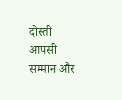दोस्ती आपसी सम्मान और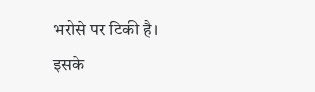भरोसे पर टिकी है। इसके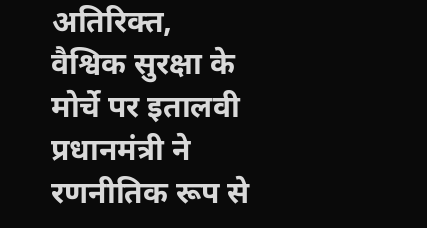अतिरिक्त, वैश्विक सुरक्षा के मोर्चे पर इतालवी प्रधानमंत्री ने रणनीतिक रूप से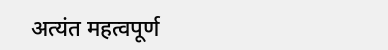अत्यंत महत्वपूर्ण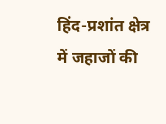हिंद-प्रशांत क्षेत्र में जहाजों की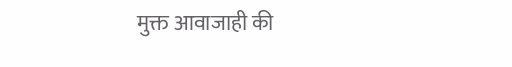मुक्त आवाजाही की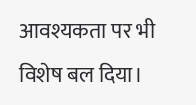आवश्यकता पर भी विशेष बल दिया।